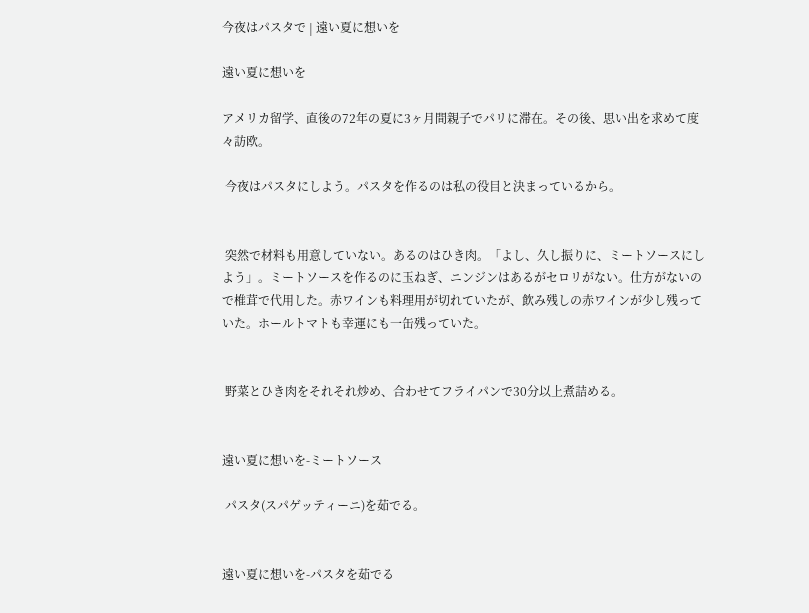今夜はパスタで | 遠い夏に想いを

遠い夏に想いを

アメリカ留学、直後の72年の夏に3ヶ月間親子でパリに滞在。その後、思い出を求めて度々訪欧。

 今夜はパスタにしよう。パスタを作るのは私の役目と決まっているから。


 突然で材料も用意していない。あるのはひき肉。「よし、久し振りに、ミートソースにしよう」。ミートソースを作るのに玉ねぎ、ニンジンはあるがセロリがない。仕方がないので椎茸で代用した。赤ワインも料理用が切れていたが、飲み残しの赤ワインが少し残っていた。ホールトマトも幸運にも一缶残っていた。


 野菜とひき肉をそれそれ炒め、合わせてフライパンで30分以上煮詰める。


遠い夏に想いを-ミートソース

 パスタ(スパゲッティーニ)を茹でる。


遠い夏に想いを-パスタを茹でる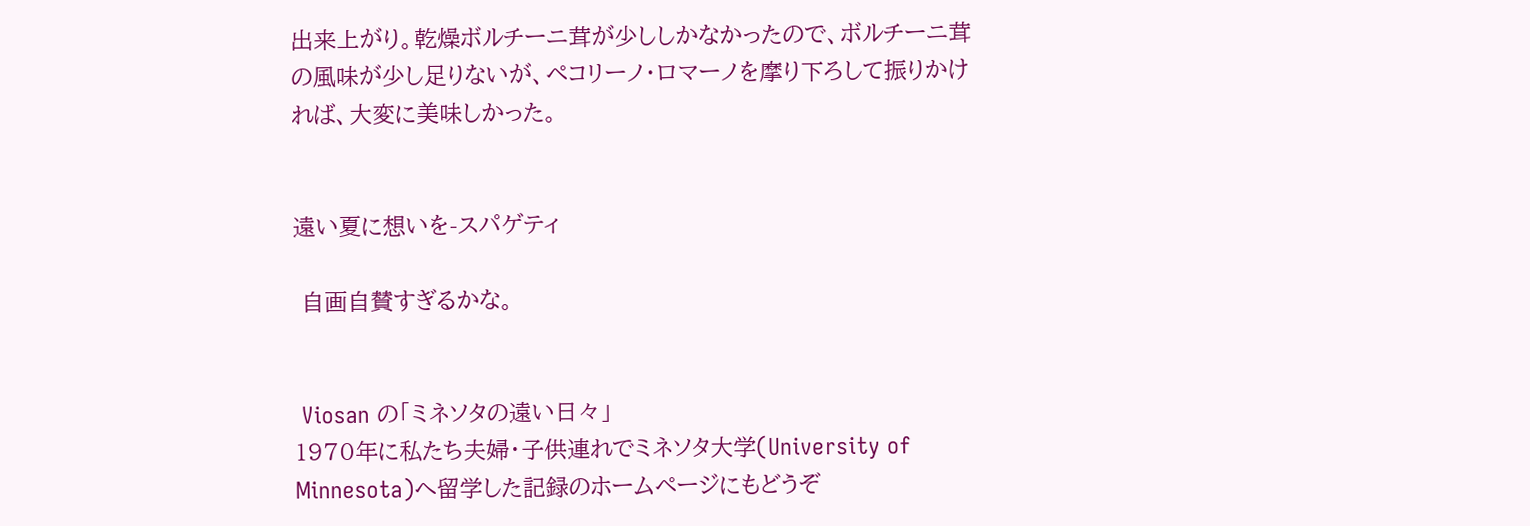出来上がり。乾燥ボルチーニ茸が少ししかなかったので、ボルチーニ茸の風味が少し足りないが、ペコリーノ・ロマーノを摩り下ろして振りかければ、大変に美味しかった。


遠い夏に想いを-スパゲティ

 自画自賛すぎるかな。


 Viosan の「ミネソタの遠い日々」
1970年に私たち夫婦・子供連れでミネソタ大学(University of Minnesota)へ留学した記録のホームページにもどうぞ